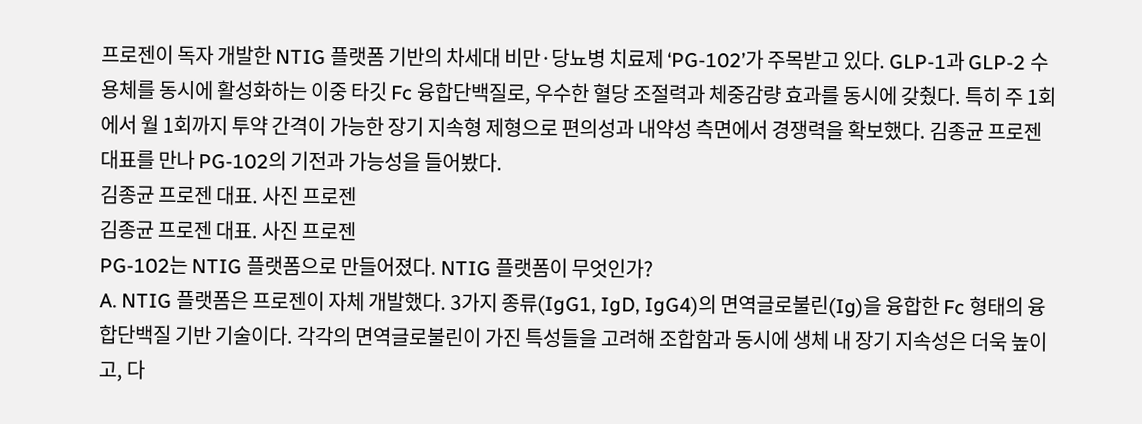프로젠이 독자 개발한 NTIG 플랫폼 기반의 차세대 비만·당뇨병 치료제 ‘PG-102’가 주목받고 있다. GLP-1과 GLP-2 수용체를 동시에 활성화하는 이중 타깃 Fc 융합단백질로, 우수한 혈당 조절력과 체중감량 효과를 동시에 갖췄다. 특히 주 1회에서 월 1회까지 투약 간격이 가능한 장기 지속형 제형으로 편의성과 내약성 측면에서 경쟁력을 확보했다. 김종균 프로젠 대표를 만나 PG-102의 기전과 가능성을 들어봤다.
김종균 프로젠 대표. 사진 프로젠
김종균 프로젠 대표. 사진 프로젠
PG-102는 NTIG 플랫폼으로 만들어졌다. NTIG 플랫폼이 무엇인가?
A. NTIG 플랫폼은 프로젠이 자체 개발했다. 3가지 종류(IgG1, IgD, IgG4)의 면역글로불린(Ig)을 융합한 Fc 형태의 융합단백질 기반 기술이다. 각각의 면역글로불린이 가진 특성들을 고려해 조합함과 동시에 생체 내 장기 지속성은 더욱 높이고, 다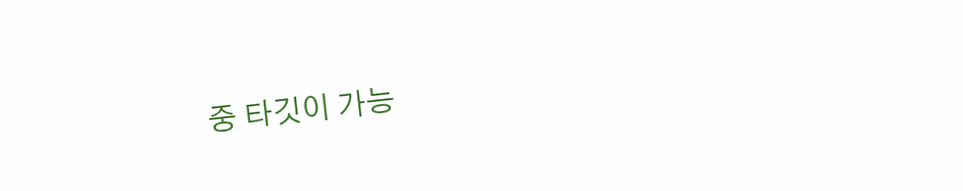중 타깃이 가능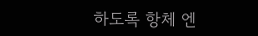하도록 항체 엔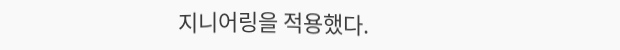지니어링을 적용했다.